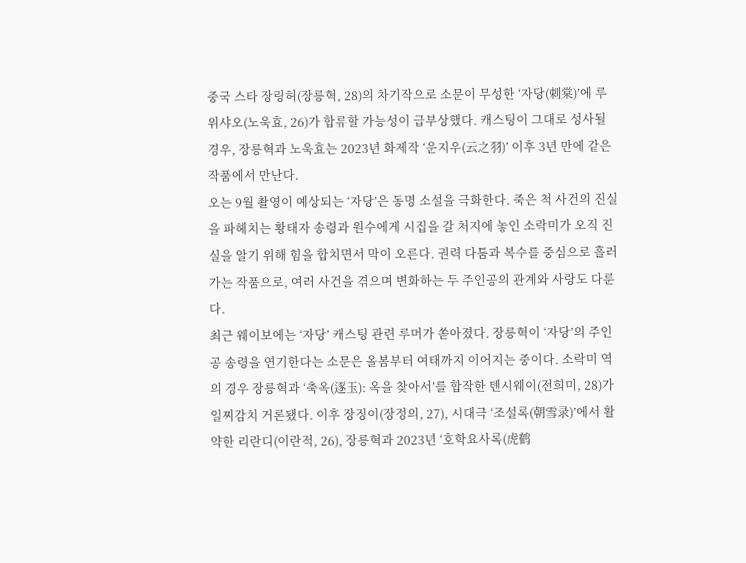중국 스타 장링허(장릉혁, 28)의 차기작으로 소문이 무성한 ‘자당(刺棠)’에 루위샤오(노욱효, 26)가 합류할 가능성이 급부상했다. 캐스팅이 그대로 성사될 경우, 장릉혁과 노욱효는 2023년 화제작 ‘운지우(云之羽)’ 이후 3년 만에 같은 작품에서 만난다.
오는 9월 촬영이 예상되는 ‘자당’은 동명 소설을 극화한다. 죽은 척 사건의 진실을 파헤치는 황태자 송령과 원수에게 시집을 갈 처지에 놓인 소락미가 오직 진실을 알기 위해 힘을 합치면서 막이 오른다. 권력 다툼과 복수를 중심으로 흘러가는 작품으로, 여러 사건을 겪으며 변화하는 두 주인공의 관계와 사랑도 다룬다.
최근 웨이보에는 ‘자당’ 캐스팅 관련 루머가 쏟아졌다. 장릉혁이 ‘자당’의 주인공 송령을 연기한다는 소문은 올봄부터 여태까지 이어지는 중이다. 소락미 역의 경우 장릉혁과 ‘축옥(逐玉): 옥을 찾아서’를 합작한 톈시웨이(전희미, 28)가 일찌감치 거론됐다. 이후 장징이(장정의, 27), 시대극 ‘조설록(朝雪录)’에서 활약한 리란디(이란적, 26), 장릉혁과 2023년 ‘호학요사록(虎鹤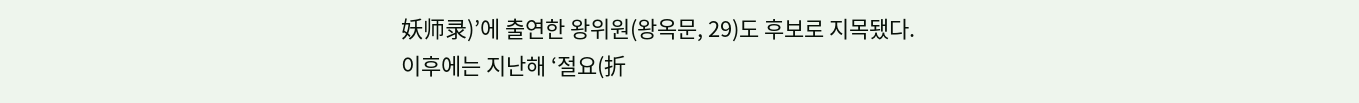妖师录)’에 출연한 왕위원(왕옥문, 29)도 후보로 지목됐다.
이후에는 지난해 ‘절요(折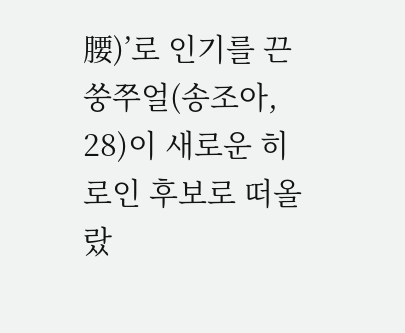腰)’로 인기를 끈 쑹쭈얼(송조아, 28)이 새로운 히로인 후보로 떠올랐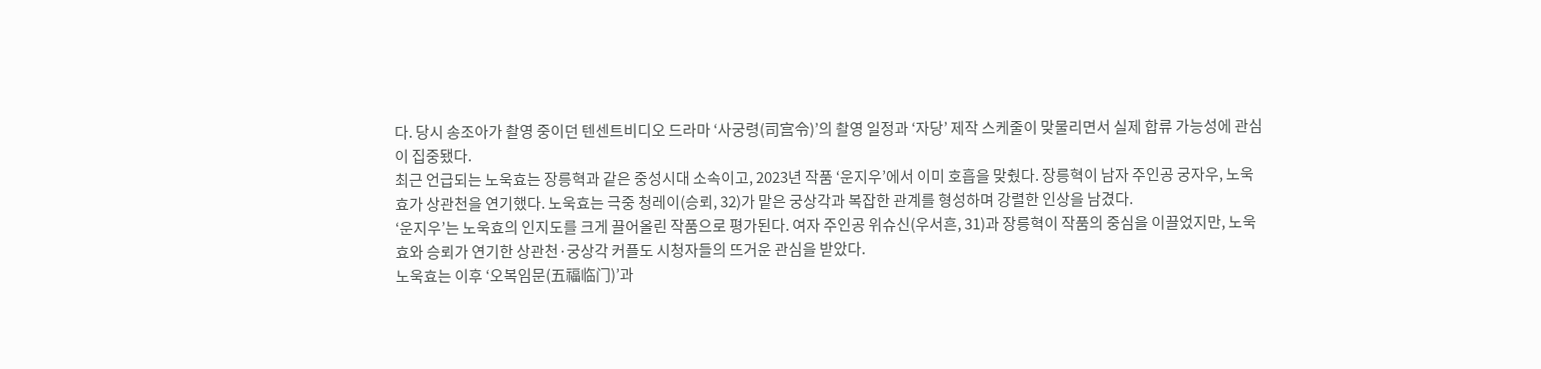다. 당시 송조아가 촬영 중이던 텐센트비디오 드라마 ‘사궁령(司宫令)’의 촬영 일정과 ‘자당’ 제작 스케줄이 맞물리면서 실제 합류 가능성에 관심이 집중됐다.
최근 언급되는 노욱효는 장릉혁과 같은 중성시대 소속이고, 2023년 작품 ‘운지우’에서 이미 호흡을 맞췄다. 장릉혁이 남자 주인공 궁자우, 노욱효가 상관천을 연기했다. 노욱효는 극중 청레이(승뢰, 32)가 맡은 궁상각과 복잡한 관계를 형성하며 강렬한 인상을 남겼다.
‘운지우’는 노욱효의 인지도를 크게 끌어올린 작품으로 평가된다. 여자 주인공 위슈신(우서흔, 31)과 장릉혁이 작품의 중심을 이끌었지만, 노욱효와 승뢰가 연기한 상관천·궁상각 커플도 시청자들의 뜨거운 관심을 받았다.
노욱효는 이후 ‘오복임문(五福临门)’과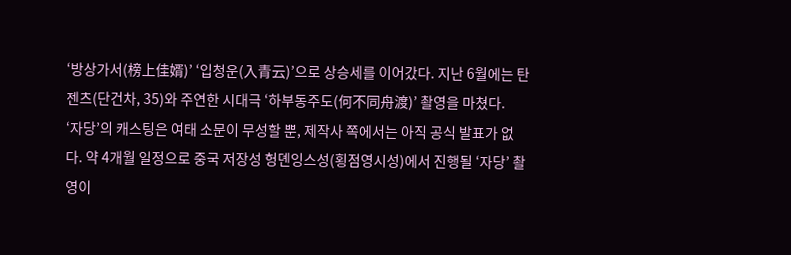‘방상가서(榜上佳婿)’ ‘입청운(入青云)’으로 상승세를 이어갔다. 지난 6월에는 탄젠츠(단건차, 35)와 주연한 시대극 ‘하부동주도(何不同舟渡)’ 촬영을 마쳤다.
‘자당’의 캐스팅은 여태 소문이 무성할 뿐, 제작사 쪽에서는 아직 공식 발표가 없다. 약 4개월 일정으로 중국 저장성 헝뎬잉스성(횡점영시성)에서 진행될 ‘자당’ 촬영이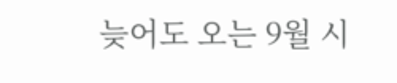늦어도 오는 9월 시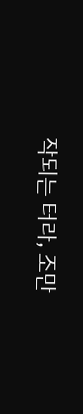작되는 터라, 조만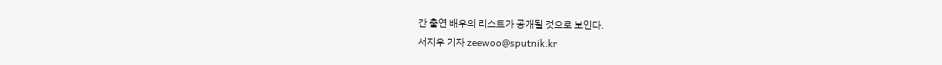간 출연 배우의 리스트가 공개될 것으로 보인다.
서지우 기자 zeewoo@sputnik.kr